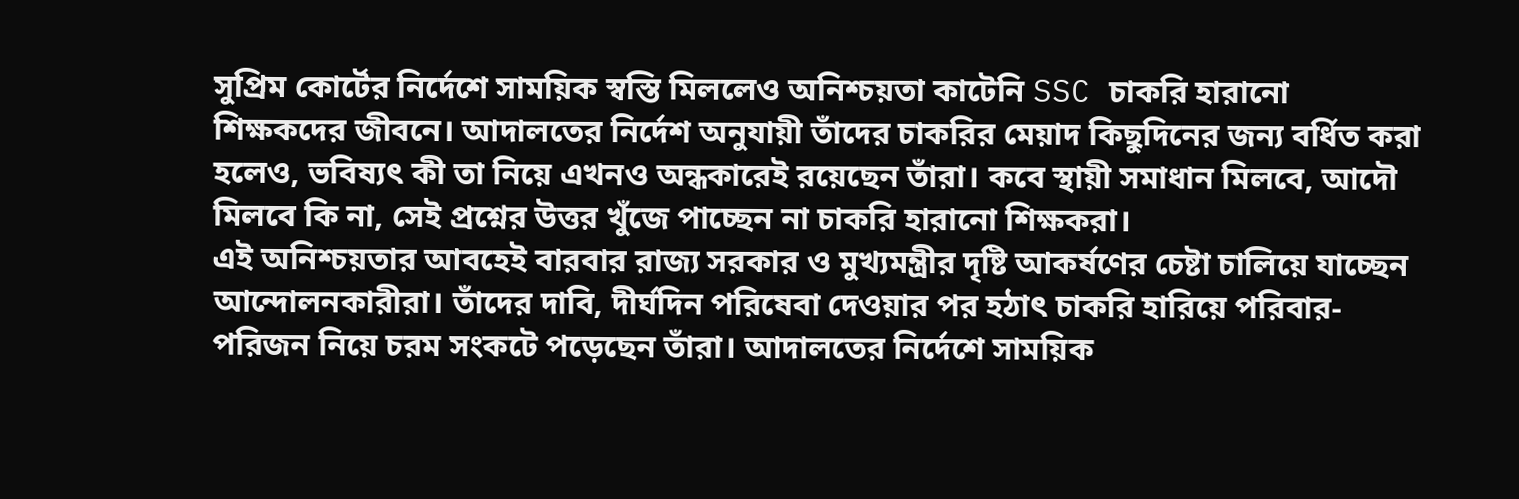সুপ্রিম কোর্টের নির্দেশে সাময়িক স্বস্তি মিললেও অনিশ্চয়তা কাটেনি SSC চাকরি হারানো শিক্ষকদের জীবনে। আদালতের নির্দেশ অনুযায়ী তাঁদের চাকরির মেয়াদ কিছুদিনের জন্য বর্ধিত করা হলেও, ভবিষ্যৎ কী তা নিয়ে এখনও অন্ধকারেই রয়েছেন তাঁরা। কবে স্থায়ী সমাধান মিলবে, আদৌ মিলবে কি না, সেই প্রশ্নের উত্তর খুঁজে পাচ্ছেন না চাকরি হারানো শিক্ষকরা।
এই অনিশ্চয়তার আবহেই বারবার রাজ্য সরকার ও মুখ্যমন্ত্রীর দৃষ্টি আকর্ষণের চেষ্টা চালিয়ে যাচ্ছেন আন্দোলনকারীরা। তাঁদের দাবি, দীর্ঘদিন পরিষেবা দেওয়ার পর হঠাৎ চাকরি হারিয়ে পরিবার-পরিজন নিয়ে চরম সংকটে পড়েছেন তাঁরা। আদালতের নির্দেশে সাময়িক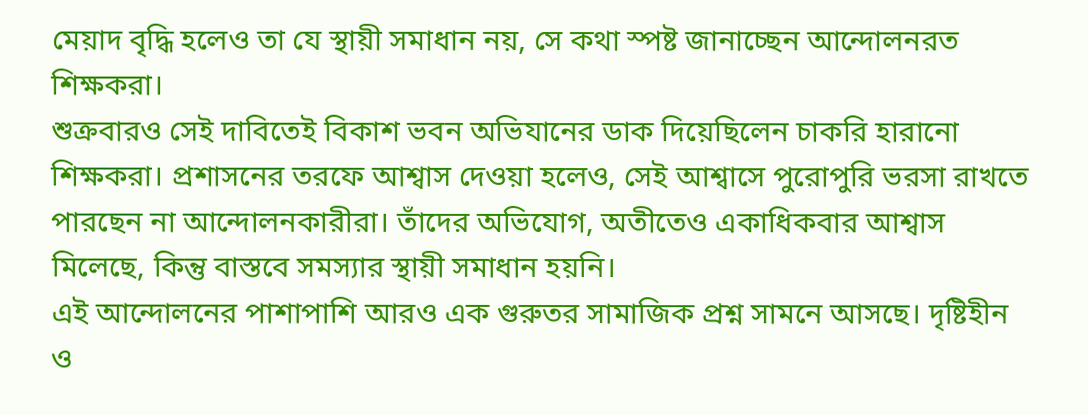মেয়াদ বৃদ্ধি হলেও তা যে স্থায়ী সমাধান নয়, সে কথা স্পষ্ট জানাচ্ছেন আন্দোলনরত শিক্ষকরা।
শুক্রবারও সেই দাবিতেই বিকাশ ভবন অভিযানের ডাক দিয়েছিলেন চাকরি হারানো শিক্ষকরা। প্রশাসনের তরফে আশ্বাস দেওয়া হলেও, সেই আশ্বাসে পুরোপুরি ভরসা রাখতে পারছেন না আন্দোলনকারীরা। তাঁদের অভিযোগ, অতীতেও একাধিকবার আশ্বাস মিলেছে, কিন্তু বাস্তবে সমস্যার স্থায়ী সমাধান হয়নি।
এই আন্দোলনের পাশাপাশি আরও এক গুরুতর সামাজিক প্রশ্ন সামনে আসছে। দৃষ্টিহীন ও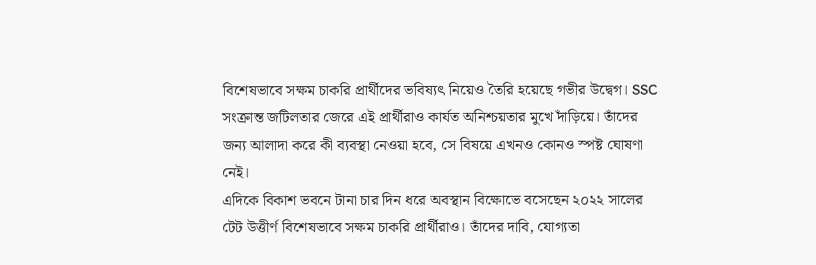বিশেষভাবে সক্ষম চাকরি প্রার্থীদের ভবিষ্যৎ নিয়েও তৈরি হয়েছে গভীর উদ্বেগ। SSC সংক্রান্ত জটিলতার জেরে এই প্রার্থীরাও কার্যত অনিশ্চয়তার মুখে দাঁড়িয়ে। তাঁদের জন্য আলাদা করে কী ব্যবস্থা নেওয়া হবে, সে বিষয়ে এখনও কোনও স্পষ্ট ঘোষণা নেই।
এদিকে বিকাশ ভবনে টানা চার দিন ধরে অবস্থান বিক্ষোভে বসেছেন ২০২২ সালের টেট উত্তীর্ণ বিশেষভাবে সক্ষম চাকরি প্রার্থীরাও। তাঁদের দাবি, যোগ্যতা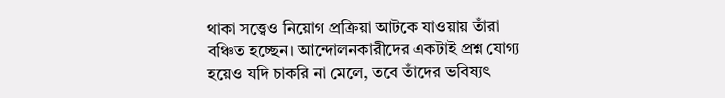থাকা সত্ত্বেও নিয়োগ প্রক্রিয়া আটকে যাওয়ায় তাঁরা বঞ্চিত হচ্ছেন। আন্দোলনকারীদের একটাই প্রশ্ন যোগ্য হয়েও যদি চাকরি না মেলে, তবে তাঁদের ভবিষ্যৎ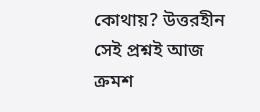কোথায়? উত্তরহীন সেই প্রশ্নই আজ ক্রমশ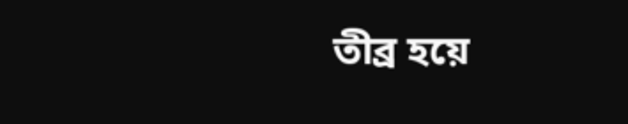তীব্র হয়ে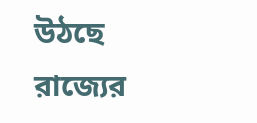উঠছে রাজ্যের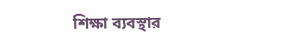শিক্ষা ব্যবস্থার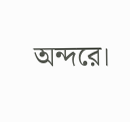অন্দরে।